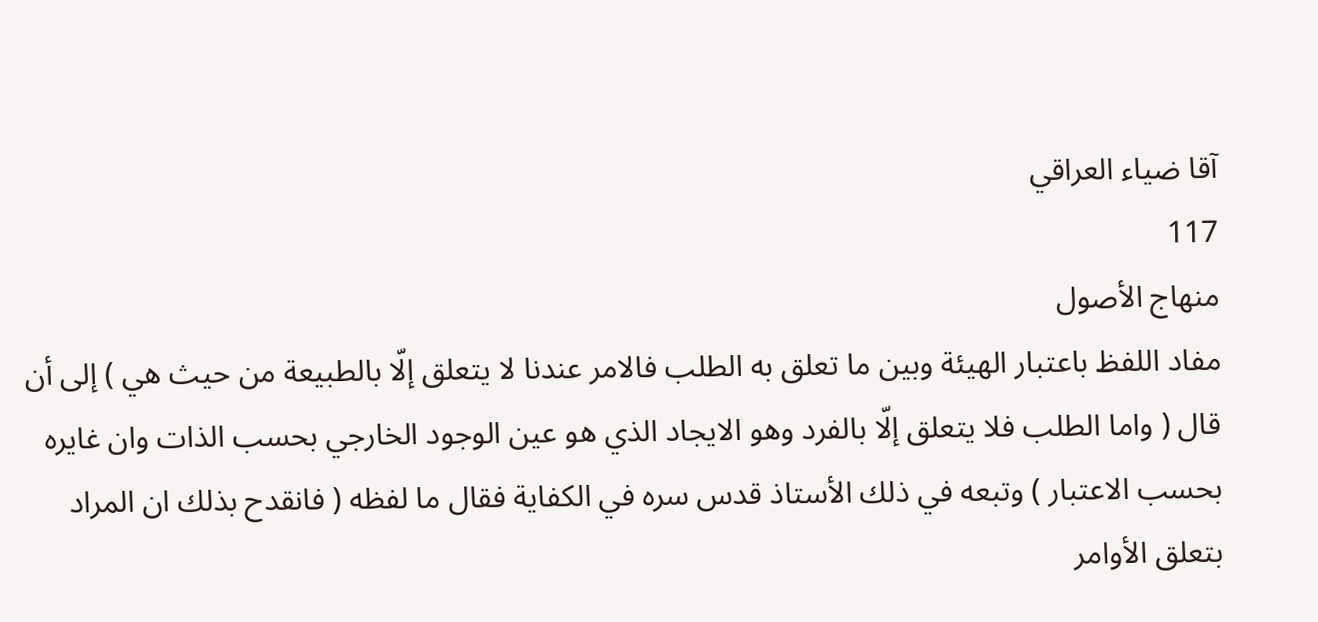آقا ضياء العراقي
117
منهاج الأصول
مفاد اللفظ باعتبار الهيئة وبين ما تعلق به الطلب فالامر عندنا لا يتعلق إلّا بالطبيعة من حيث هي ) إلى أن قال ( واما الطلب فلا يتعلق إلّا بالفرد وهو الايجاد الذي هو عين الوجود الخارجي بحسب الذات وان غايره بحسب الاعتبار ) وتبعه في ذلك الأستاذ قدس سره في الكفاية فقال ما لفظه ( فانقدح بذلك ان المراد بتعلق الأوامر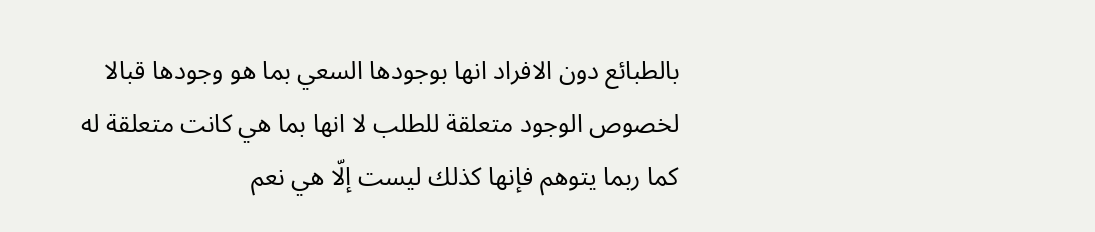بالطبائع دون الافراد انها بوجودها السعي بما هو وجودها قبالا لخصوص الوجود متعلقة للطلب لا انها بما هي كانت متعلقة له كما ربما يتوهم فإنها كذلك ليست إلّا هي نعم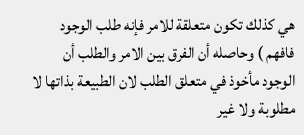هي كذلك تكون متعلقة للامر فإنه طلب الوجود فافهم ) وحاصله أن الفرق بين الامر والطلب أن الوجود مأخوذ في متعلق الطلب لان الطبيعة بذاتها لا مطلوبة ولا غير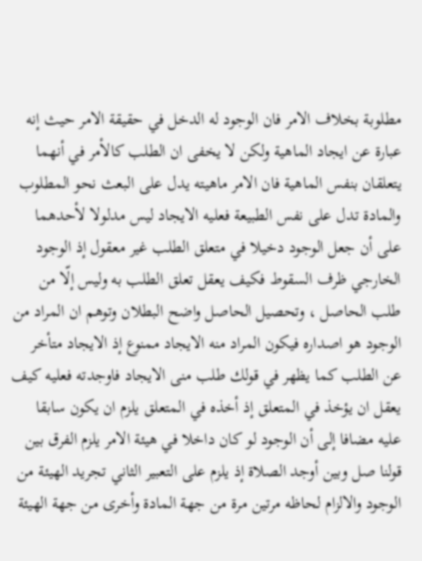مطلوبة بخلاف الامر فان الوجود له الدخل في حقيقة الامر حيث إنه عبارة عن ايجاد الماهية ولكن لا يخفى ان الطلب كالأمر في أنهما يتعلقان بنفس الماهية فان الامر ماهيته يدل على البعث نحو المطلوب والمادة تدل على نفس الطبيعة فعليه الايجاد ليس مدلولا لأحدهما على أن جعل الوجود دخيلا في متعلق الطلب غير معقول إذ الوجود الخارجي ظرف السقوط فكيف يعقل تعلق الطلب به وليس إلّا من طلب الحاصل ، وتحصيل الحاصل واضح البطلان وتوهم ان المراد من الوجود هو اصداره فيكون المراد منه الايجاد ممنوع إذ الايجاد متأخر عن الطلب كما يظهر في قولك طلب منى الايجاد فاوجدته فعليه كيف يعقل ان يؤخذ في المتعلق إذ أخذه في المتعلق يلزم ان يكون سابقا عليه مضافا إلى أن الوجود لو كان داخلا في هيئة الامر يلزم الفرق بين قولنا صل وبين أوجد الصلاة إذ يلزم على التعبير الثاني تجريد الهيئة من الوجود والالزام لحاظه مرتين مرة من جهة المادة وأخرى من جهة الهيئة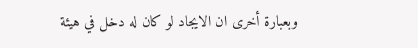وبعبارة أخرى ان الايجاد لو كان له دخل في هيئة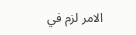الامر لزم في